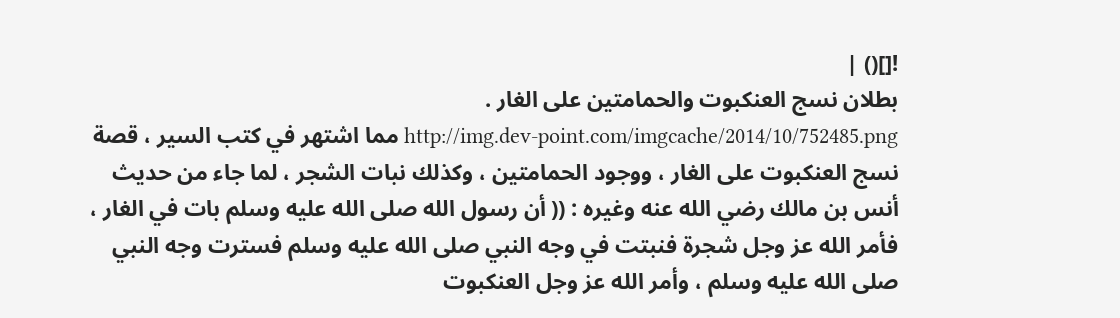![]() |
بطلان نسج العنكبوت والحمامتين على الغار .
http://img.dev-point.com/imgcache/2014/10/752485.png مما اشتهر في كتب السير ، قصة نسج العنكبوت على الغار ، ووجود الحمامتين ، وكذلك نبات الشجر ، لما جاء من حديث أنس بن مالك رضي الله عنه وغيره : (( أن رسول الله صلى الله عليه وسلم بات في الغار ، فأمر الله عز وجل شجرة فنبتت في وجه النبي صلى الله عليه وسلم فسترت وجه النبي صلى الله عليه وسلم ، وأمر الله عز وجل العنكبوت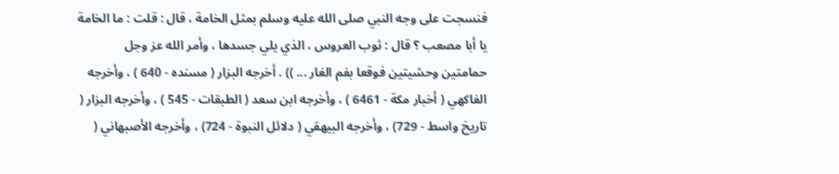فنسجت على وجه النبي صلى الله عليه وسلم بمثل الخامة ، قال : قلت : ما الخامة يا أبا مصعب ؟ قال : ثوب العروس ، الذي يلي جسدها ، وأمر الله عز وجل حمامتين وحشيتين فوقعا بفم الغار ... )) . أخرجه البزار ( مسنده - 640 ) ، وأخرجه الفاكهي ( أخبار مكة - 6461 ) ، وأخرجه ابن سعد ( الطبقات - 545 ) ، وأخرجه البزار ( تاريخ واسط - 729) ، وأخرجه البيهقي ( دلائل النبوة - 724) ، وأخرجه الأصبهاني (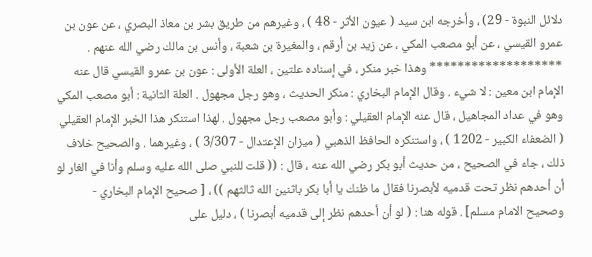دلائل النبوة - 29) ، وأخرجه ابن سيد ( عيون الأثر - 48 ) ، وغيرهم من طريق بشر بن معاذ البصري ، عن عون بن عمرو القيسي ، عن أبو مصعب المكي ، عن زيد بن أرقم ، والمغيرة بن شعبة ، وأنس بن مالك رضي الله عنهم . ******************* وهذا خبر منكر ، في إسناده علتين ، العلة الأولى : عون بن عمرو القيسي قال عنه الإمام ابن معين : لا شيء . وقال الإمام البخاري : منكر الحديث ، وهو رجل مجهول . العلة الثانية : أبو مصعب المكي وهو في عداد المجاهيل ، قال عنه الإمام العقيلي : وأبو مصعب رجل مجهول . لهذا استنكر هذا الخبر الإمام العقيلي ( الضعفاء الكبير - 1202 ) ، واستنكره الحافظ الذهبي ( ميزان الإعتدال - 3/307 ) ، وغيرهما . والصحيح خلاف ذلك ، جاء في الصحيح ، من حديث أبو بكر رضي الله عنه ، قال : (( قلت للنبي صلى الله عليه وسلم وأنا في الغار لو أن أحدهم نظر تحت قدميه لأبصرنا فقال ما ظنك يا أبا بكر باثنين الله ثالثهم )) ، [ صحيح الإمام البخاري - وصحيح الامام مسلم] . قوله هنا : ( لو أن أحدهم نظر إلى قدميه أبصرنا ) ، دليل على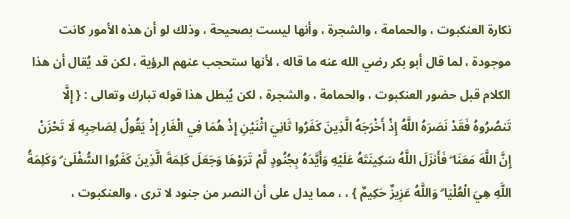نكارة العنكبوت ، والحمامة ، والشجرة ، وأنها ليست بصحيحة ، وذلك لو أن هذه الأمور كانت موجودة ، لما قال أبو بكر رضي الله عنه ما قاله ، لأنها ستحجب عنهم الرؤية ، لكن قد يُقال أن هذا الكلام قبل حضور العنكبوت ، والحمامة ، والشجرة ، لكن يُبطل هذا قوله تبارك وتعالى : { إِلَّا تَنصُرُوهُ فَقَدْ نَصَرَهُ اللَّهُ إِذْ أَخْرَجَهُ الَّذِينَ كَفَرُوا ثَانِيَ اثْنَيْنِ إِذْ هُمَا فِي الْغَارِ إِذْ يَقُولُ لِصَاحِبِهِ لَا تَحْزَنْ إِنَّ اللَّهَ مَعَنَا ۖ فَأَنزَلَ اللَّهُ سَكِينَتَهُ عَلَيْهِ وَأَيَّدَهُ بِجُنُودٍ لَّمْ تَرَوْهَا وَجَعَلَ كَلِمَةَ الَّذِينَ كَفَرُوا السُّفْلَىٰ ۗ وَكَلِمَةُ اللَّهِ هِيَ الْعُلْيَا ۗ وَاللَّهُ عَزِيزٌ حَكِيمٌ } ، ، مما يدل على أن النصر من جنود لا ترى ، والعنكبوت ،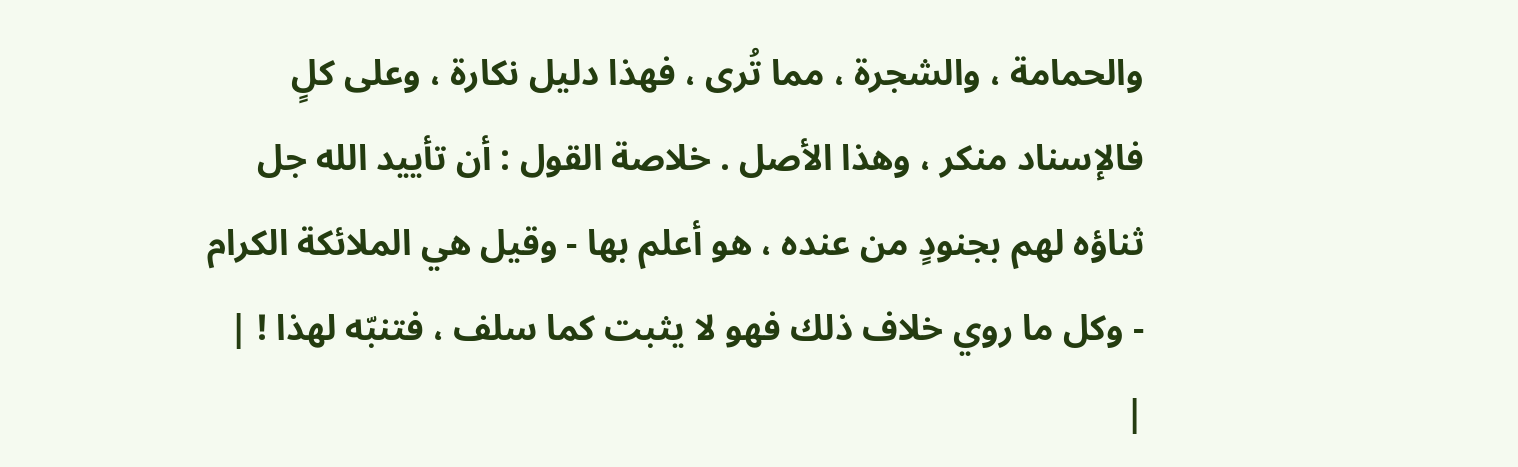والحمامة ، والشجرة ، مما تُرى ، فهذا دليل نكارة ، وعلى كلٍ فالإسناد منكر ، وهذا الأصل . خلاصة القول : أن تأييد الله جل ثناؤه لهم بجنودٍ من عنده ، هو أعلم بها - وقيل هي الملائكة الكرام - وكل ما روي خلاف ذلك فهو لا يثبت كما سلف ، فتنبّه لهذا ! |
|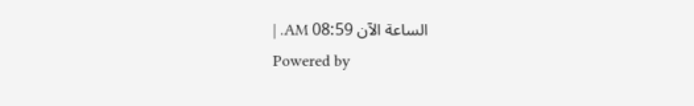الساعة الآن 08:59 AM. |
Powered by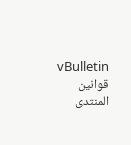vBulletin
قوانين المنتدى